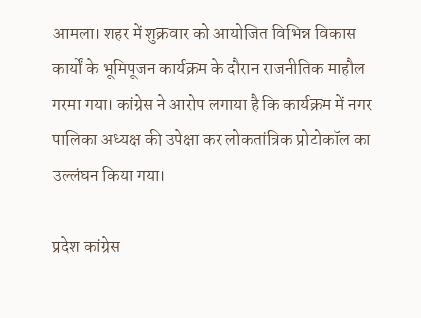आमला। शहर में शुक्रवार को आयोजित विभिन्न विकास कार्यों के भूमिपूजन कार्यक्रम के दौरान राजनीतिक माहौल गरमा गया। कांग्रेस ने आरोप लगाया है कि कार्यक्रम में नगर पालिका अध्यक्ष की उपेक्षा कर लोकतांत्रिक प्रोटोकॉल का उल्लंघन किया गया।

प्रदेश कांग्रेस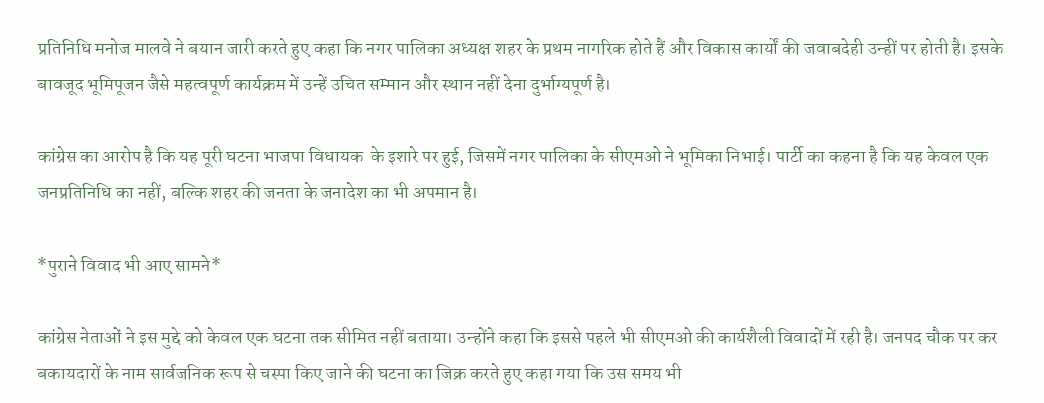प्रतिनिधि मनोज मालवे ने बयान जारी करते हुए कहा कि नगर पालिका अध्यक्ष शहर के प्रथम नागरिक होते हैं और विकास कार्यों की जवाबदेही उन्हीं पर होती है। इसके बावजूद भूमिपूजन जैसे महत्वपूर्ण कार्यक्रम में उन्हें उचित सम्मान और स्थान नहीं देना दुर्भाग्यपूर्ण है।

कांग्रेस का आरोप है कि यह पूरी घटना भाजपा विधायक  के इशारे पर हुई, जिसमें नगर पालिका के सीएमओ ने भूमिका निभाई। पार्टी का कहना है कि यह केवल एक जनप्रतिनिधि का नहीं, बल्कि शहर की जनता के जनादेश का भी अपमान है।

*पुराने विवाद भी आए सामने*

कांग्रेस नेताओं ने इस मुद्दे को केवल एक घटना तक सीमित नहीं बताया। उन्होंने कहा कि इससे पहले भी सीएमओ की कार्यशैली विवादों में रही है। जनपद चौक पर कर बकायदारों के नाम सार्वजनिक रूप से चस्पा किए जाने की घटना का जिक्र करते हुए कहा गया कि उस समय भी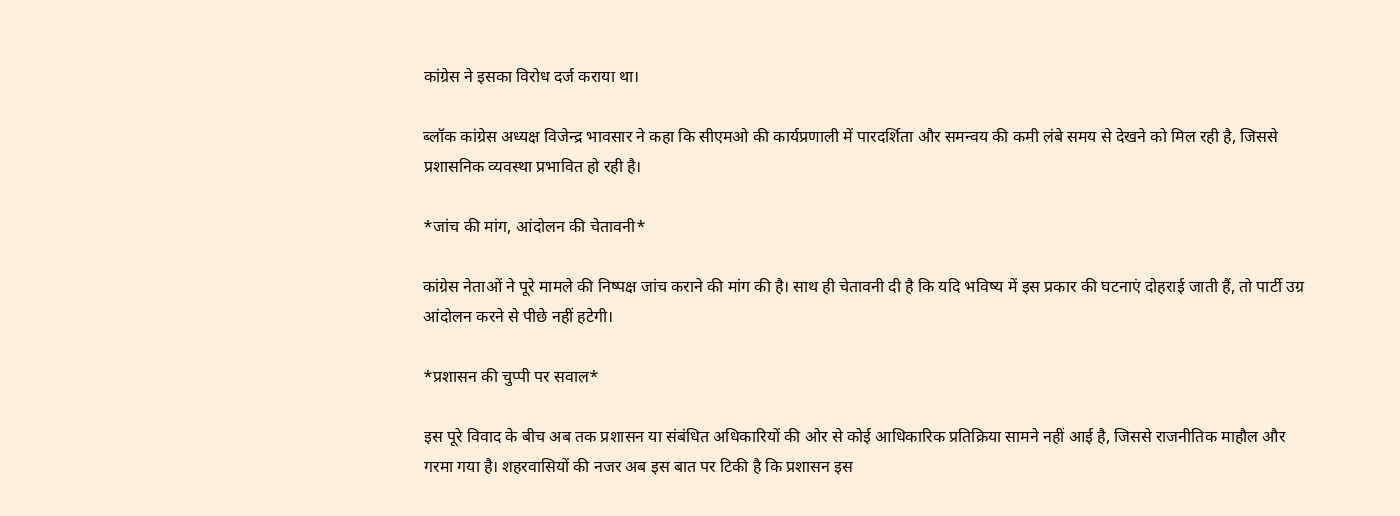कांग्रेस ने इसका विरोध दर्ज कराया था।

ब्लॉक कांग्रेस अध्यक्ष विजेन्द्र भावसार ने कहा कि सीएमओ की कार्यप्रणाली में पारदर्शिता और समन्वय की कमी लंबे समय से देखने को मिल रही है, जिससे प्रशासनिक व्यवस्था प्रभावित हो रही है।

*जांच की मांग, आंदोलन की चेतावनी*

कांग्रेस नेताओं ने पूरे मामले की निष्पक्ष जांच कराने की मांग की है। साथ ही चेतावनी दी है कि यदि भविष्य में इस प्रकार की घटनाएं दोहराई जाती हैं, तो पार्टी उग्र आंदोलन करने से पीछे नहीं हटेगी।

*प्रशासन की चुप्पी पर सवाल*

इस पूरे विवाद के बीच अब तक प्रशासन या संबंधित अधिकारियों की ओर से कोई आधिकारिक प्रतिक्रिया सामने नहीं आई है, जिससे राजनीतिक माहौल और गरमा गया है। शहरवासियों की नजर अब इस बात पर टिकी है कि प्रशासन इस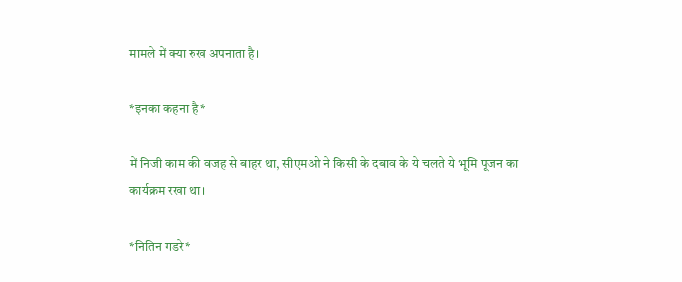मामले में क्या रुख अपनाता है।

*इनका कहना है*

में निजी काम की वजह से बाहर था, सीएमओ ने किसी के दबाव के ये चलते ये भूमि पूजन का कार्यक्रम रखा था।

*नितिन गडरे*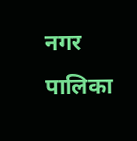नगर पालिका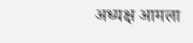अध्यक्ष आमला